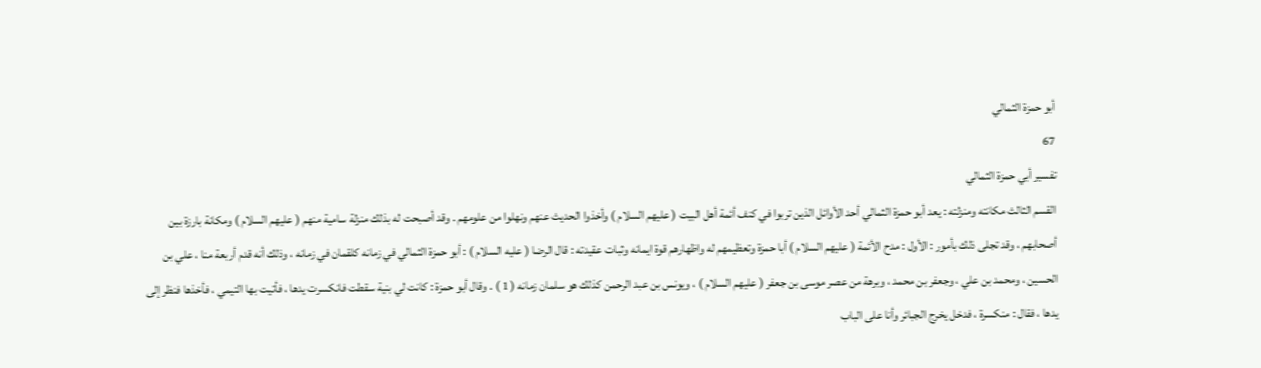أبو حمزة الثمالي
67
تفسير أبي حمزة الثمالي
القسم الثالث مكانته ومنزلته : يعد أبو حمزة الثمالي أحد الأوائل الذين تربوا في كنف أئمة أهل البيت ( عليهم السلام ) وأخذوا الحديث عنهم ونهلوا من علومهم . وقد أصبحت له بذلك منزلة سامية منهم ( عليهم السلام ) ومكانة بارزة بين أصحابهم ، وقد تجلى ذلك بأمور : الأول : مدح الأئمة ( عليهم السلام ) أبا حمزة وتعظيمهم له واظهارهم قوة ايمانه وثبات عقيدته : قال الرضا ( عليه السلام ) : أبو حمزة الثمالي في زمانه كلقمان في زمانه ، وذلك أنه قدم أربعة منا ، علي بن الحسين ، ومحمد بن علي ، وجعفر بن محمد ، وبرهة من عصر موسى بن جعفر ( عليهم السلام ) ، ويونس بن عبد الرحمن كذلك هو سلمان زمانه ( 1 ) . وقال أبو حمزة : كانت لي بنية سقطت فانكسرت يدها ، فأتيت بها التيمي ، فأخذها فنظر إلى يدها ، فقال : منكسرة ، فدخل يخرج الجبائر وأنا على الباب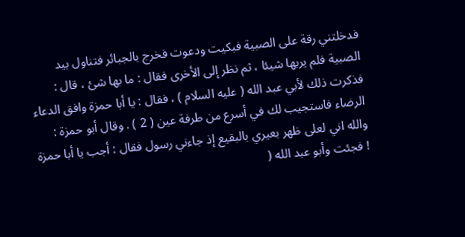فدخلتني رقة على الصبية فبكيت ودعوت فخرج بالجبائر فتناول بيد الصبية فلم يربها شيئا ، ثم نظر إلى الأخرى فقال : ما بها شئ ، قال : فذكرت ذلك لأبي عبد الله ( عليه السلام ) ، فقال : يا أبا حمزة وافق الدعاء الرضاء فاستجيب لك في أسرع من طرفة عين ( 2 ) . وقال أبو حمزة : والله اني لعلى ظهر بعيري بالبقيع إذ جاءني رسول فقال : أجب يا أبا حمزة ! فجئت وأبو عبد الله (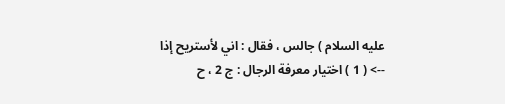عليه السلام ) جالس ، فقال : اني لأستريح إذا
--> ( 1 ) اختيار معرفة الرجال : ج 2 ، ح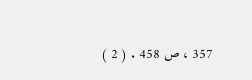357 ، ص 458 . ( 2 )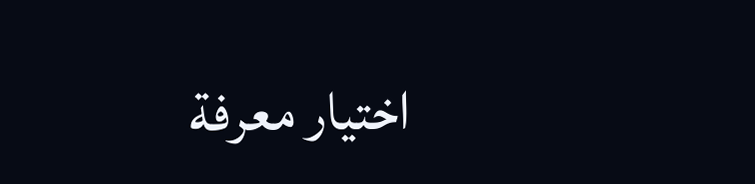اختيار معرفة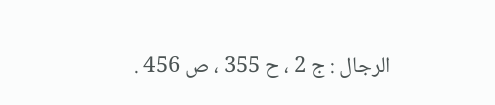الرجال : ج 2 ، ح 355 ، ص 456 .